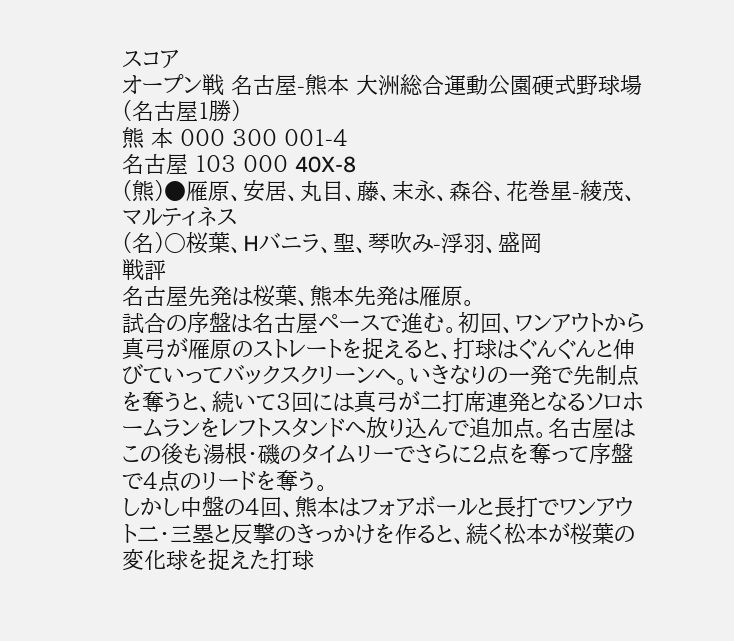スコア
オープン戦 名古屋-熊本 大洲総合運動公園硬式野球場(名古屋1勝)
熊 本 000 300 001-4
名古屋 103 000 40X-8
(熊)●雁原、安居、丸目、藤、末永、森谷、花巻星-綾茂、マルティネス
(名)○桜葉、Hバニラ、聖、琴吹み-浮羽、盛岡
戦評
名古屋先発は桜葉、熊本先発は雁原。
試合の序盤は名古屋ペースで進む。初回、ワンアウトから真弓が雁原のストレートを捉えると、打球はぐんぐんと伸びていってバックスクリーンへ。いきなりの一発で先制点を奪うと、続いて3回には真弓が二打席連発となるソロホームランをレフトスタンドへ放り込んで追加点。名古屋はこの後も湯根・磯のタイムリーでさらに2点を奪って序盤で4点のリードを奪う。
しかし中盤の4回、熊本はフォアボールと長打でワンアウト二・三塁と反撃のきっかけを作ると、続く松本が桜葉の変化球を捉えた打球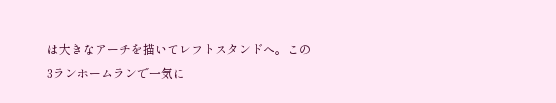は大きなアーチを描いてレフトスタンドへ。この3ランホームランで一気に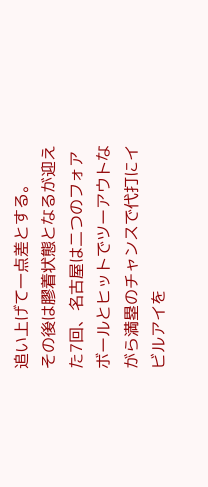追い上げて一点差とする。
その後は膠着状態となるが迎えた7回、名古屋は二つのフォアボールとヒットでツーアウトながら満塁のチャンスで代打にイビルアイを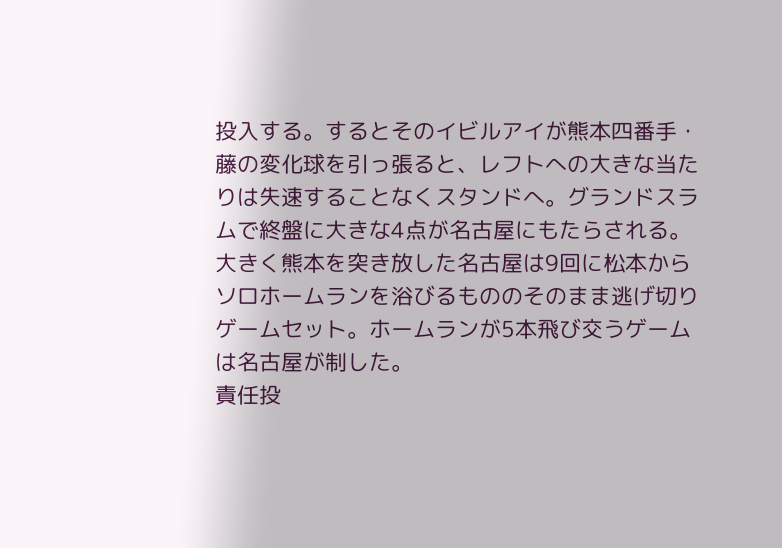投入する。するとそのイビルアイが熊本四番手・藤の変化球を引っ張ると、レフトへの大きな当たりは失速することなくスタンドへ。グランドスラムで終盤に大きな4点が名古屋にもたらされる。
大きく熊本を突き放した名古屋は9回に松本からソロホームランを浴びるもののそのまま逃げ切りゲームセット。ホームランが5本飛び交うゲームは名古屋が制した。
責任投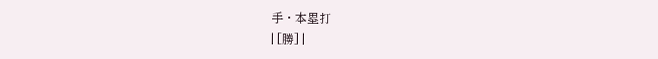手・本塁打
| [勝] |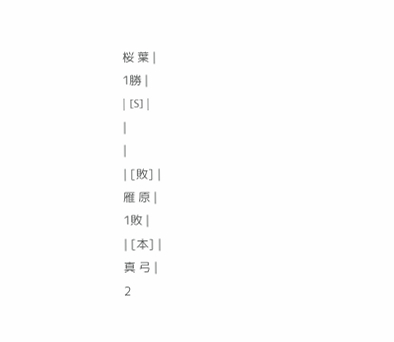桜 葉 |
1勝 |
| [S] |
|
|
| [敗] |
雁 原 |
1敗 |
| [本] |
真 弓 |
2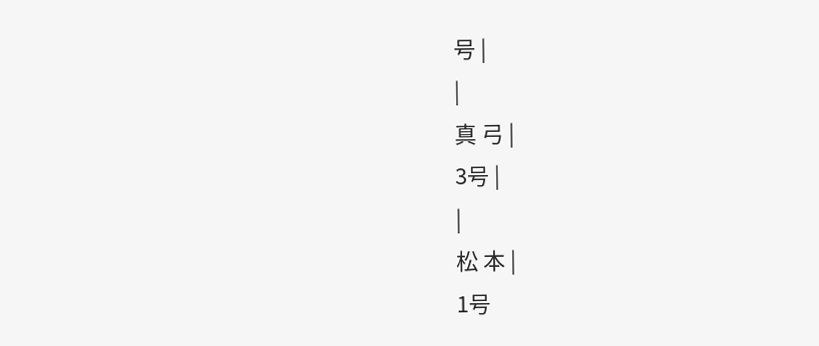号 |
|
真 弓 |
3号 |
|
松 本 |
1号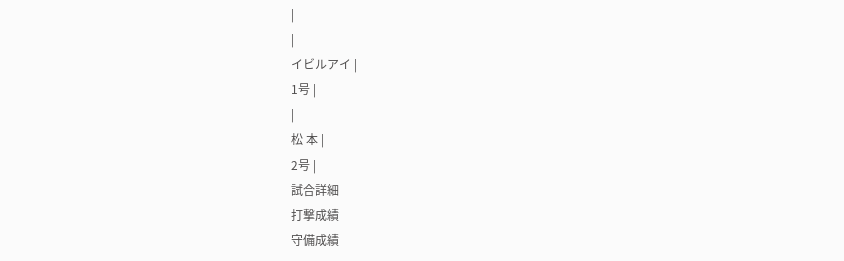|
|
イビルアイ |
1号 |
|
松 本 |
2号 |
試合詳細
打撃成績
守備成績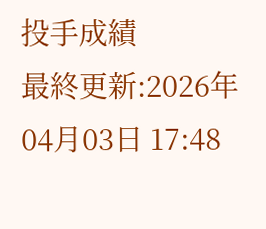投手成績
最終更新:2026年04月03日 17:48